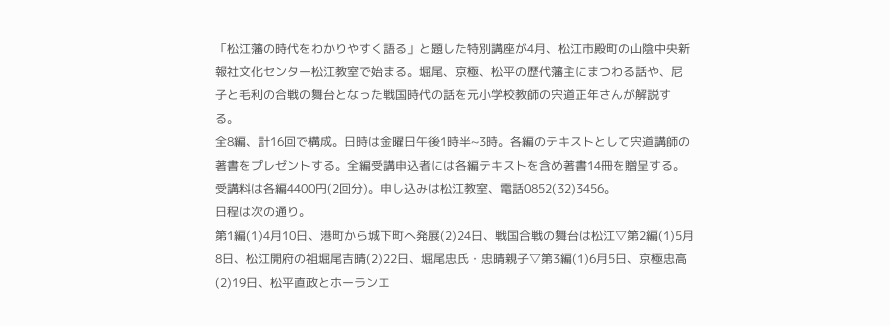「松江藩の時代をわかりやすく語る」と題した特別講座が4月、松江市殿町の山陰中央新報社文化センター松江教室で始まる。堀尾、京極、松平の歴代藩主にまつわる話や、尼子と毛利の合戦の舞台となった戦国時代の話を元小学校教師の宍道正年さんが解説する。
全8編、計16回で構成。日時は金曜日午後1時半~3時。各編のテキストとして宍道講師の著書をプレゼントする。全編受講申込者には各編テキストを含め著書14冊を贈呈する。
受講料は各編4400円(2回分)。申し込みは松江教室、電話0852(32)3456。
日程は次の通り。
第1編(1)4月10日、港町から城下町へ発展(2)24日、戦国合戦の舞台は松江▽第2編(1)5月8日、松江開府の祖堀尾吉晴(2)22日、堀尾忠氏・忠晴親子▽第3編(1)6月5日、京極忠高(2)19日、松平直政とホーランエ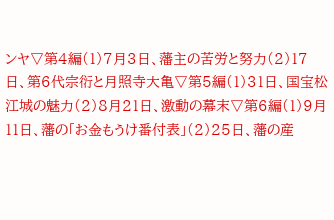ンヤ▽第4編(1)7月3日、藩主の苦労と努力(2)17日、第6代宗衍と月照寺大亀▽第5編(1)31日、国宝松江城の魅力(2)8月21日、激動の幕末▽第6編(1)9月11日、藩の「お金もうけ番付表」(2)25日、藩の産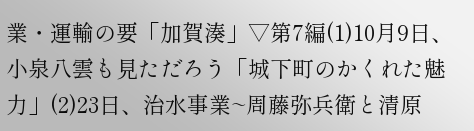業・運輸の要「加賀湊」▽第7編(1)10月9日、小泉八雲も見ただろう「城下町のかくれた魅力」(2)23日、治水事業~周藤弥兵衛と清原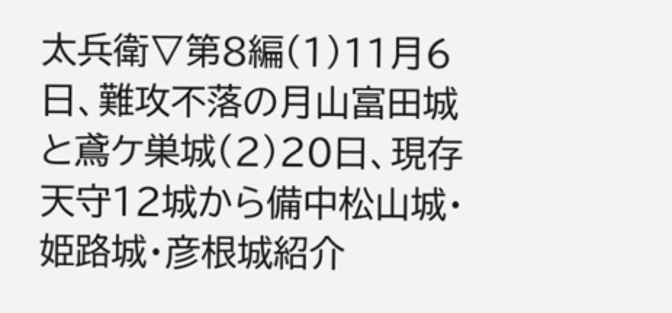太兵衛▽第8編(1)11月6日、難攻不落の月山富田城と鳶ケ巣城(2)20日、現存天守12城から備中松山城・姫路城・彦根城紹介